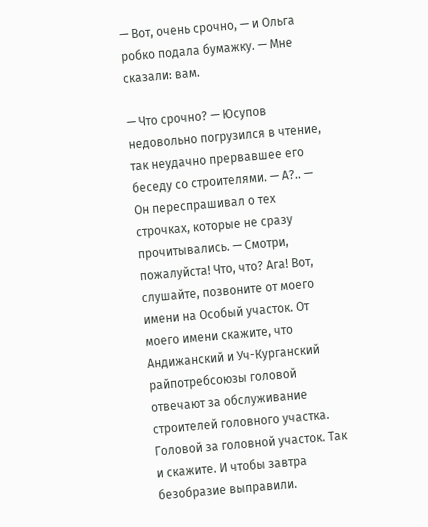— Вот, очень срочно, — и Ольга робко подала бумажку. — Мне сказали: вам.

— Что срочно? — Юсупов недовольно погрузился в чтение, так неудачно прервавшее его беседу со строителями. — А?.. — Он переспрашивал о тех строчках, которые не сразу прочитывались. — Смотри, пожалуйста! Что, что? Ага! Вот, слушайте, позвоните от моего имени на Особый участок. От моего имени скажите, что Андижанский и Уч-Курганский райпотребсоюзы головой отвечают за обслуживание строителей головного участка. Головой за головной участок. Так и скажите. И чтобы завтра безобразие выправили.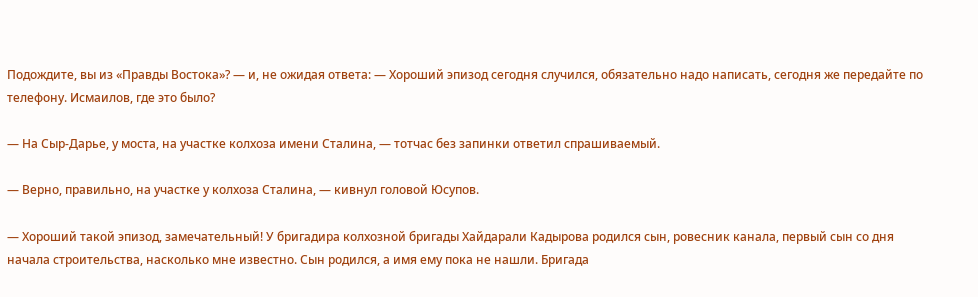Подождите, вы из «Правды Востока»? — и, не ожидая ответа: — Хороший эпизод сегодня случился, обязательно надо написать, сегодня же передайте по телефону. Исмаилов, где это было?

— На Сыр-Дарье, у моста, на участке колхоза имени Сталина, — тотчас без запинки ответил спрашиваемый.

— Верно, правильно, на участке у колхоза Сталина, — кивнул головой Юсупов.

— Хороший такой эпизод, замечательный! У бригадира колхозной бригады Хайдарали Кадырова родился сын, ровесник канала, первый сын со дня начала строительства, насколько мне известно. Сын родился, а имя ему пока не нашли. Бригада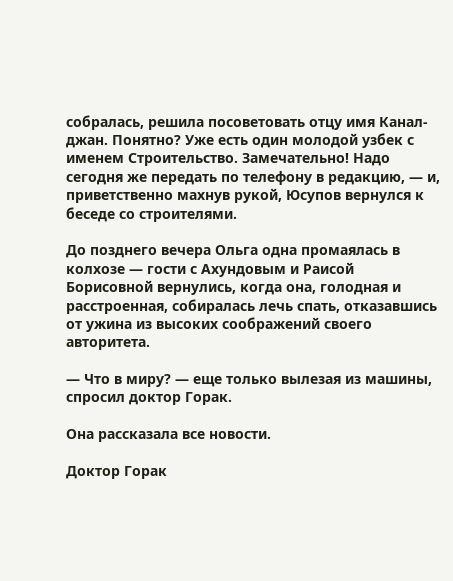собралась, решила посоветовать отцу имя Канал-джан. Понятно? Уже есть один молодой узбек с именем Строительство. Замечательно! Надо сегодня же передать по телефону в редакцию, — и, приветственно махнув рукой, Юсупов вернулся к беседе со строителями.

До позднего вечера Ольга одна промаялась в колхозе — гости с Ахундовым и Раисой Борисовной вернулись, когда она, голодная и расстроенная, собиралась лечь спать, отказавшись от ужина из высоких соображений своего авторитета.

— Что в миру? — еще только вылезая из машины, спросил доктор Горак.

Она рассказала все новости.

Доктор Горак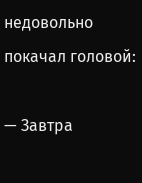недовольно покачал головой:

— Завтра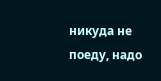никуда не поеду, надо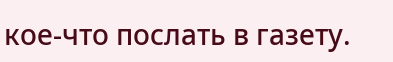кое-что послать в газету.